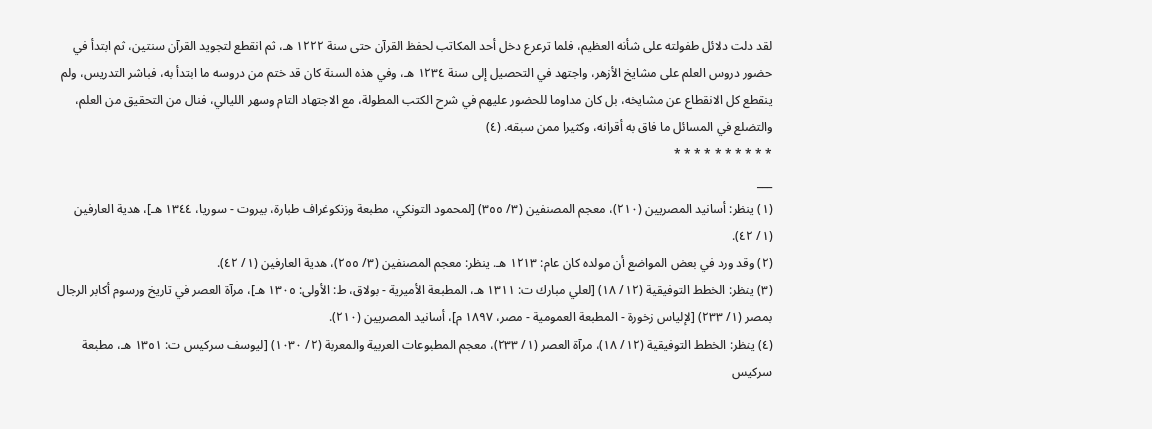لقد دلت دلائل طفولته على شأنه العظيم، فلما ترعرع دخل أحد المكاتب لحفظ القرآن حتى سنة ١٢٢٢ هـ، ثم انقطع لتجويد القرآن سنتين، ثم ابتدأ في حضور دروس العلم على مشايخ الأزهر، واجتهد في التحصيل إلى سنة ١٢٣٤ هـ، وفي هذه السنة كان قد ختم من دروسه ما ابتدأ به، فباشر التدريس، ولم ينقطع كل الانقطاع عن مشايخه، بل كان مداوما للحضور عليهم في شرح الكتب المطولة، مع الاجتهاد التام وسهر الليالي، فنال من التحقيق من العلم، والتضلع في المسائل ما فاق به أقرانه، وكثيرا ممن سبقه. (٤)
* * * * * * * * * *
___
(١) ينظر: أسانيد المصريين (٢١٠)، معجم المصنفين (٣/ ٣٥٥) [لمحمود التونكي، مطبعة وزنكوغراف طبارة، بيروت - سوريا، ١٣٤٤ هـ]، هدية العارفين (١/ ٤٢).
(٢) وقد ورد في بعض المواضع أن مولده كان عام: ١٢١٣ هـ. ينظر: معجم المصنفين (٣/ ٢٥٥)، هدية العارفين (١/ ٤٢).
(٣) ينظر: الخطط التوفيقية (١٢/ ١٨) [لعلي مبارك ت: ١٣١١ هـ، المطبعة الأميرية - بولاق، ط: الأولى: ١٣٠٥ هـ]، مرآة العصر في تاريخ ورسوم أكابر الرجال بمصر (١/ ٢٣٣) [لإلياس زخورة - المطبعة العمومية - مصر، ١٨٩٧ م]، أسانيد المصريين (٢١٠).
(٤) ينظر: الخطط التوفيقية (١٢/ ١٨)، مرآة العصر (١/ ٢٣٣)، معجم المطبوعات العربية والمعربة (٢/ ١٠٣٠) [ليوسف سركيس ت: ١٣٥١ هـ، مطبعة سركيس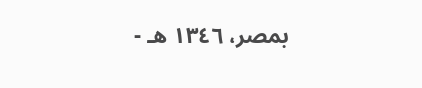بمصر، ١٣٤٦ هـ -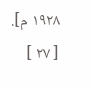١٩٢٨ م].
[ ٢٧ ]